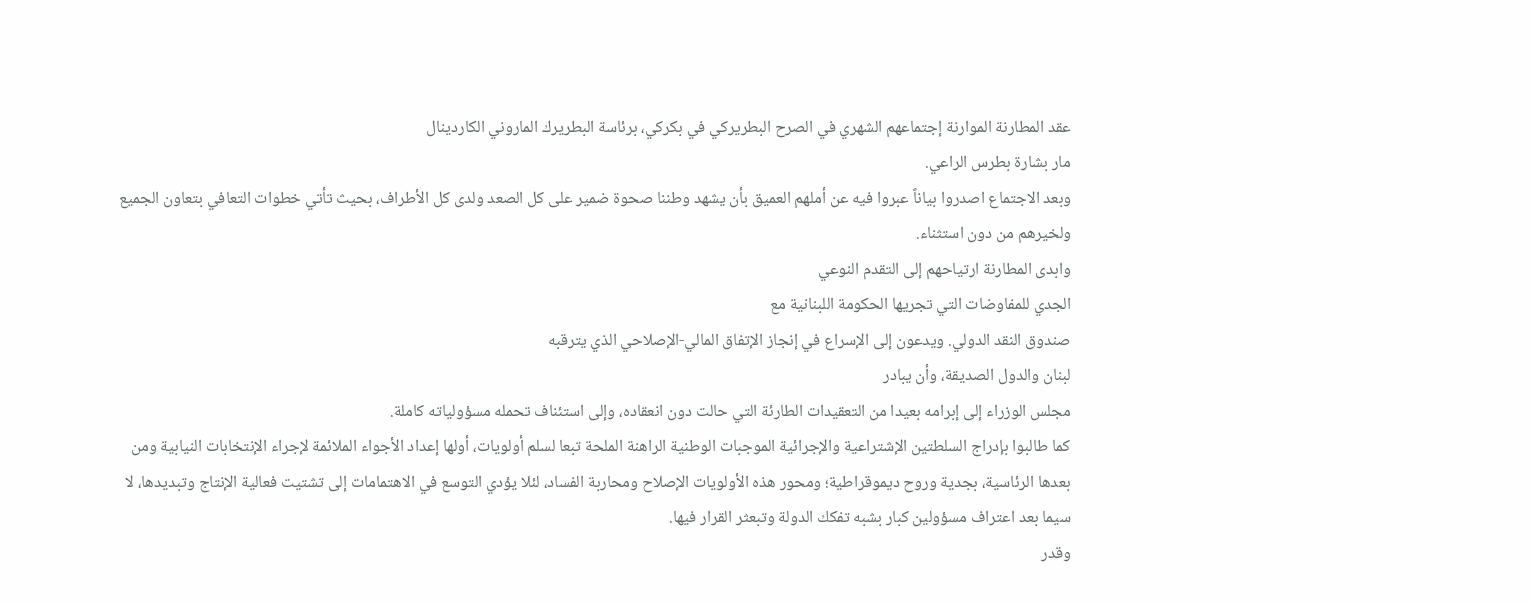عقد المطارنة الموارنة إجتماعهم الشهري في الصرح البطريركي في بكركي، برئاسة البطريرك الماروني الكاردينال
مار بشارة بطرس الراعي.
وبعد الاجتماع اصدروا بياناً عبروا فيه عن أملهم العميق بأن يشهد وطننا صحوة ضمير على كل الصعد ولدى كل الأطراف، بحيث تأتي خطوات التعافي بتعاون الجميع ولخيرهم من دون استثناء.
وابدى المطارنة ارتياحهم إلى التقدم النوعي
الجدي للمفاوضات التي تجريها الحكومة اللبنانية مع
صندوق النقد الدولي. ويدعون إلى الإسراع في إنجاز الإتفاق المالي-الإصلاحي الذي يترقبه
لبنان والدول الصديقة، وأن يبادر
مجلس الوزراء إلى إبرامه بعيدا من التعقيدات الطارئة التي حالت دون انعقاده، وإلى استئناف تحمله مسؤولياته كاملة.
كما طالبوا بإدراج السلطتين الإشتراعية والإجرائية الموجبات الوطنية الراهنة الملحة تبعا لسلم أولويات، أولها إعداد الأجواء الملائمة لإجراء الإنتخابات النيابية ومن بعدها الرئاسية، بجدية وروح ديموقراطية؛ ومحور هذه الأولويات الإصلاح ومحاربة الفساد، لئلا يؤدي التوسع في الاهتمامات إلى تشتيت فعالية الإنتاج وتبديدها، لا سيما بعد اعتراف مسؤولين كبار بشبه تفكك الدولة وتبعثر القرار فيها.
وقدر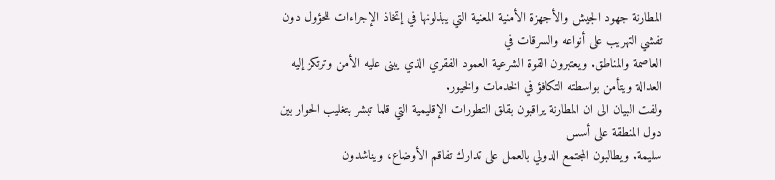المطارنة جهود الجيش والأجهزة الأمنية المعنية التي يبذلونها في إتخاذ الإجراءات للحؤول دون تفشي التهريب على أنواعه والسرقات في
العاصمة والمناطق. ويعتبرون القوة الشرعية العمود الفقري الذي يبنى عليه الأمن وترتكز إليه العدالة ويتأمن بواسطته التكافؤ في الخدمات والخيور.
ولفت البيان الى ان المطارنة يراقبون بقلق التطورات الإقليمية التي قلما تبشر بتغليب الحوار بين دول المنطقة على أسس
سليمة. ويطالبون المجتمع الدولي بالعمل على تدارك تفاقم الأوضاع، ويناشدون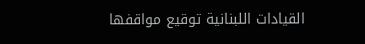القيادات اللبنانية توقيع مواقفها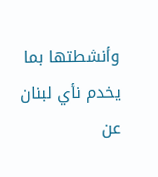وأنشطتها بما يخدم نأي لبنان عن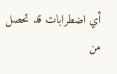أي اضطرابات قد تحصل من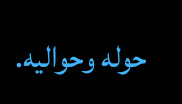حوله وحواليه.